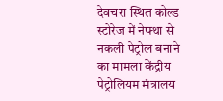देवचरा स्थित कोल्ड स्टोरेज में नेफ्था से नकली पेट्रोल बनाने का मामला केंद्रीय पेट्रोलियम मंत्रालय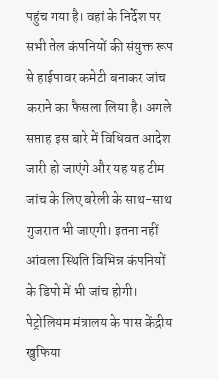पहुंच गया है। वहां के निर्देश पर सभी तेल कंपनियों की संयुक्त रूप से हाईपावर कमेटी बनाकर जांच कराने का फैसला लिया है। अगले सप्ताह इस बारे में विधिवत आदेश जारी हो जाएंगे और यह यह टीम जांच के लिए बरेली के साथ-साथ गुजरात भी जाएगी। इतना नहीं आंवला स्थिति विभिन्न कंपनियों के डिपो में भी जांच होगी।
पेट्रोलियम मंत्रालय के पास केंद्रीय खुफिया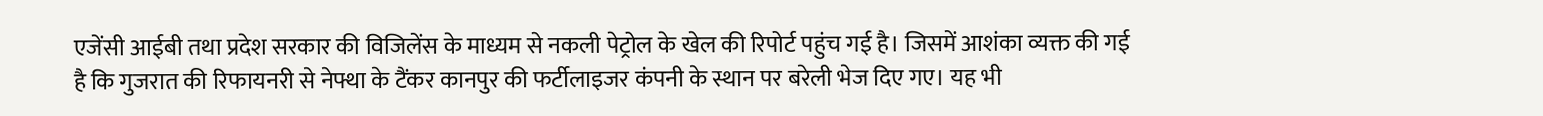एजेंसी आईबी तथा प्रदेश सरकार की विजिलेंस के माध्यम से नकली पेट्रोल के खेल की रिपोर्ट पहुंच गई है। जिसमें आशंका व्यक्त की गई है कि गुजरात की रिफायनरी से नेफ्था के टैंकर कानपुर की फर्टीलाइजर कंपनी के स्थान पर बरेली भेज दिए गए। यह भी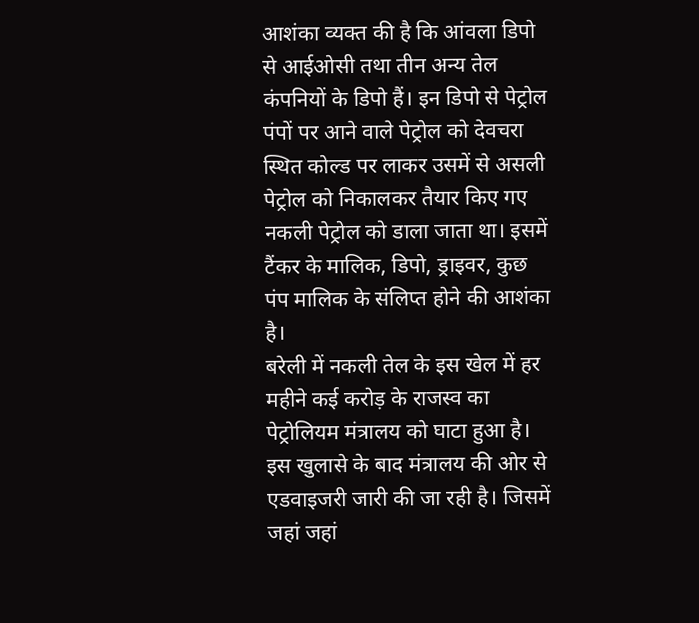आशंका व्यक्त की है कि आंवला डिपो से आईओसी तथा तीन अन्य तेल कंपनियों के डिपो हैं। इन डिपो से पेट्रोल पंपों पर आने वाले पेट्रोल को देवचरा स्थित कोल्ड पर लाकर उसमें से असली पेट्रोल को निकालकर तैयार किए गए नकली पेट्रोल को डाला जाता था। इसमें टैंकर के मालिक, डिपो, ड्राइवर, कुछ पंप मालिक के संलिप्त होने की आशंका है।
बरेली में नकली तेल के इस खेल में हर महीने कई करोड़ के राजस्व का पेट्रोलियम मंत्रालय को घाटा हुआ है। इस खुलासे के बाद मंत्रालय की ओर से एडवाइजरी जारी की जा रही है। जिसमें जहां जहां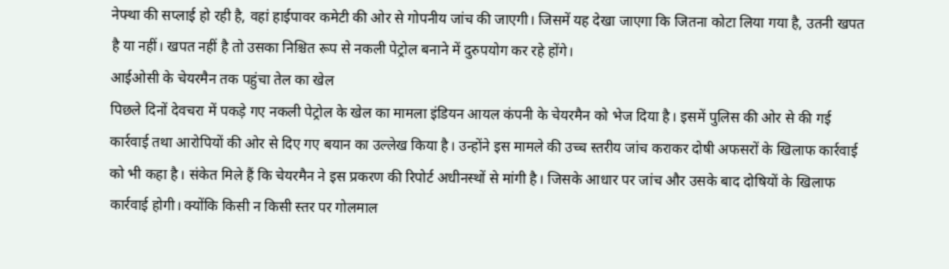नेफ्था की सप्लाई हो रही है, वहां हाईपावर कमेटी की ओर से गोपनीय जांच की जाएगी। जिसमें यह देखा जाएगा कि जितना कोटा लिया गया है, उतनी खपत है या नहीं। खपत नहीं है तो उसका निश्चित रूप से नकली पेट्रोल बनाने में दुरुपयोग कर रहे होंगे।
आईओसी के चेयरमैन तक पहुंचा तेल का खेल
पिछले दिनों देवचरा में पकड़े गए नकली पेट्रोल के खेल का मामला इंडियन आयल कंपनी के चेयरमैन को भेज दिया है। इसमें पुलिस की ओर से की गई कार्रवाई तथा आरोपियों की ओर से दिए गए बयान का उल्लेख किया है। उन्होंने इस मामले की उच्च स्तरीय जांच कराकर दोषी अफसरों के खिलाफ कार्रवाई को भी कहा है। संकेत मिले हैं कि चेयरमैन ने इस प्रकरण की रिपोर्ट अधीनस्थों से मांगी है। जिसके आधार पर जांच और उसके बाद दोषियों के खिलाफ कार्रवाई होगी। क्योंकि किसी न किसी स्तर पर गोलमाल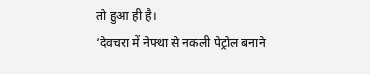तो हुआ ही है।
‘देवचरा में नेफ्था से नकली पेट्रोल बनाने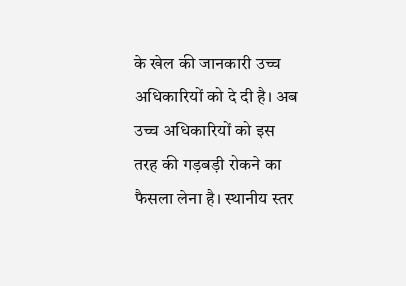के खेल की जानकारी उच्च अधिकारियों को दे दी है। अब उच्च अधिकारियों को इस तरह की गड़बड़ी रोकने का फैसला लेना है। स्थानीय स्तर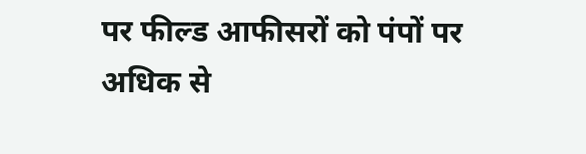पर फील्ड आफीसरों को पंपों पर अधिक से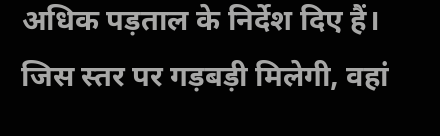अधिक पड़ताल के निर्देश दिए हैं। जिस स्तर पर गड़बड़ी मिलेगी, वहां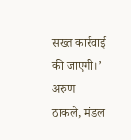सख्त कार्रवाई की जाएगी।’ अरुण ठाकले, मंडल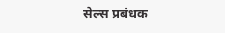सेल्स प्रबंधक